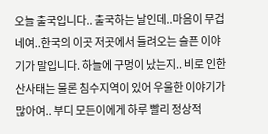오늘 출국입니다.. 출국하는 날인데..마음이 무겁네여..한국의 이곳 저곳에서 들려오는 슬픈 이야기가 말입니다. 하늘에 구멍이 났는지.. 비로 인한 산사태는 물론 침수지역이 있어 우울한 이야기가 많아여.. 부디 모든이에게 하루 빨리 정상적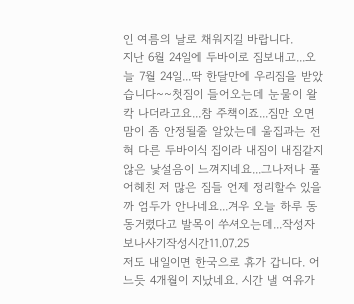인 여름의 날로 채워지길 바랍니다.
지난 6월 24일에 두바이로 짐보내고...오늘 7월 24일...딱 한달만에 우리짐을 받았습니다~~첫짐이 들어오는데 눈물이 왈칵 나더라고요...참 주책이죠...짐만 오면 맘이 좀 안정될줄 알았는데 울집과는 전혀 다른 두바이식 집이라 내짐이 내짐같지 않은 낯설음이 느껴지네요...그나저나 풀어헤친 저 많은 짐들 언제 정리할수 있을까 엄두가 안나네요...겨우 오늘 하루 동동거렸다고 발목이 쑤셔오는데...작성자보나사기작성시간11.07.25
저도 내일이면 한국으로 휴가 갑니다. 어느듯 4개월이 지났네요. 시간 낼 여유가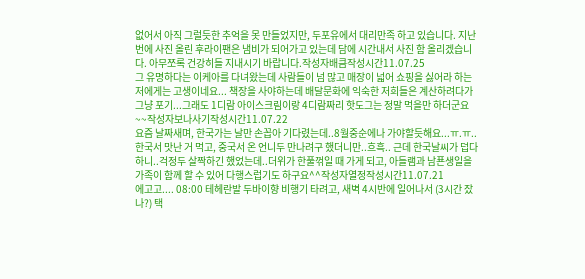없어서 아직 그럴듯한 추억을 못 만들었지만, 두포유에서 대리만족 하고 있습니다. 지난번에 사진 올린 후라이팬은 냄비가 되어가고 있는데 담에 시간내서 사진 함 올리겠습니다. 아무쪼록 건강히들 지내시기 바랍니다.작성자배큼작성시간11.07.25
그 유명하다는 이케아를 다녀왔는데 사람들이 넘 많고 매장이 넓어 쇼핑을 싫어라 하는 저에게는 고생이네요... 책장을 사야하는데 배달문화에 익숙한 저희들은 계산하려다가 그냥 포기...그래도 1디람 아이스크림이랑 4디람짜리 핫도그는 정말 먹을만 하더군요~~작성자보나사기작성시간11.07.22
요즘 날짜새며, 한국가는 날만 손꼽아 기다렸는데..8월중순에나 가야할듯해요...ㅠ.ㅠ.. 한국서 맛난 거 먹고, 중국서 온 언니두 만나려구 했더니만..흐흑.. 근데 한국날씨가 덥다 하니..걱정두 살짝하긴 했었는데..더위가 한풀꺾일 때 가게 되고, 아들램과 남푠생일을 가족이 함께 할 수 있어 다행스럽기도 하구요^^작성자열정작성시간11.07.21
에고고.... 08:00 테헤란발 두바이향 비행기 타려고, 새벽 4시반에 일어나서 (3시간 잤나?) 택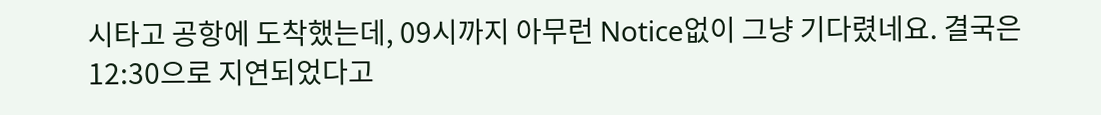시타고 공항에 도착했는데, 09시까지 아무런 Notice없이 그냥 기다렸네요. 결국은 12:30으로 지연되었다고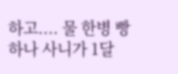하고.... 물 한병 빵 하나 사니가 1달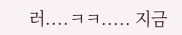러....ㅋㅋ..... 지금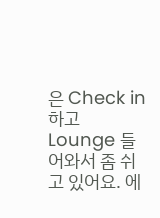은 Check in 하고 Lounge 들어와서 좀 쉬고 있어요. 에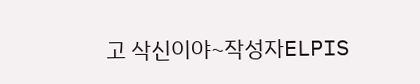고 삭신이야~작성자ELPIS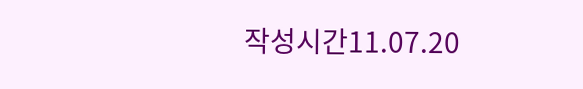작성시간11.07.20